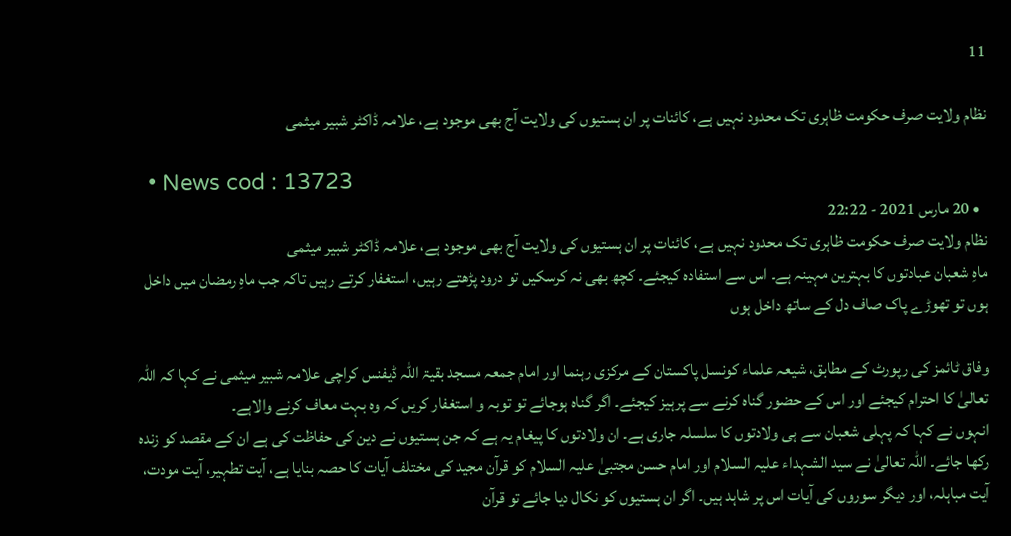11

نظام ولایت صرف حکومت ظاہری تک محدود نہیں ہے، کائنات پر ان ہستیوں کی ولایت آج بھی موجود ہے، علامہ ڈاکٹر شبیر میثمی

  • News cod : 13723
  • 20 مارس 2021 - 22:22
نظام ولایت صرف حکومت ظاہری تک محدود نہیں ہے، کائنات پر ان ہستیوں کی ولایت آج بھی موجود ہے، علامہ ڈاکٹر شبیر میثمی
ماہِ شعبان عبادتوں کا بہترین مہینہ ہے۔ اس سے استفادہ کیجئے۔ کچھ بھی نہ کرسکیں تو درود پڑھتے رہیں، استغفار کرتے رہیں تاکہ جب ماہِ رمضان میں داخل ہوں تو تھوڑے پاک صاف دل کے ساتھ داخل ہوں

وفاق ٹائمز کی رپورٹ کے مطابق، شیعہ علماء کونسل پاکستان کے مرکزی رہنما اور امام جمعہ مسجد بقیۃ اللہ ڈیفنس کراچی علامہ شبیر میثمی نے کہا کہ اللہ تعالیٰ کا احترام کیجئے اور اس کے حضور گناہ کرنے سے پرہیز کیجئے۔ اگر گناہ ہوجائے تو توبہ و استغفار کریں کہ وہ بہت معاف کرنے والاہے۔
انہوں نے کہا کہ پہلی شعبان سے ہی ولادتوں کا سلسلہ جاری ہے۔ ان ولادتوں کا پیغام یہ ہے کہ جن ہستیوں نے دین کی حفاظت کی ہے ان کے مقصد کو زندہ رکھا جائے۔ اللہ تعالیٰ نے سید الشہداء علیہ السلام اور امام حسن مجتبیٰ علیہ السلام کو قرآن مجید کی مختلف آیات کا حصہ بنایا ہے، آیت تطہیر، آیت مودت، آیت مباہلہ، اور دیگر سوروں کی آیات اس پر شاہد ہیں۔ اگر ان ہستیوں کو نکال دیا جائے تو قرآن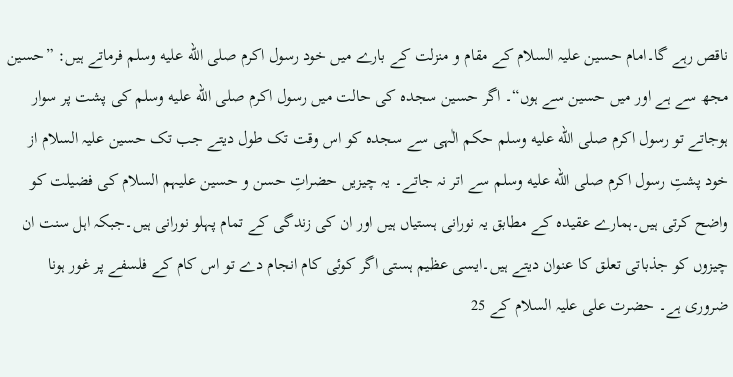ناقص رہے گا۔امام حسین علیہ السلام کے مقام و منزلت کے بارے میں خود رسول اکرم صلى الله عليه وسلم فرماتے ہیں: ”حسین مجھ سے ہے اور میں حسین سے ہوں“۔ اگر حسین سجدہ کی حالت میں رسول اکرم صلى الله عليه وسلم کی پشت پر سوار ہوجاتے تو رسول اکرم صلى الله عليه وسلم حکم الٰہی سے سجدہ کو اس وقت تک طول دیتے جب تک حسین علیہ السلام از خود پشتِ رسول اکرم صلى الله عليه وسلم سے اتر نہ جاتے۔ یہ چیزیں حضراتِ حسن و حسین علیہم السلام کی فضیلت کو واضح کرتی ہیں۔ہمارے عقیدہ کے مطابق یہ نورانی ہستیاں ہیں اور ان کی زندگی کے تمام پہلو نورانی ہیں۔جبکہ اہل سنت ان چیزوں کو جذباتی تعلق کا عنوان دیتے ہیں۔ایسی عظیم ہستی اگر کوئی کام انجام دے تو اس کام کے فلسفے پر غور ہونا ضروری ہے۔ حضرت علی علیہ السلام کے 25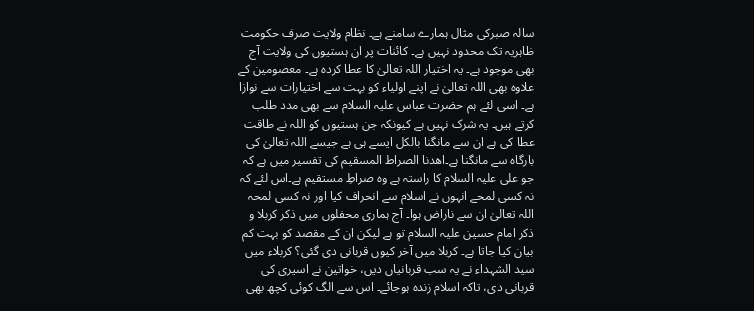سالہ صبرکی مثال ہمارے سامنے ہے۔ نظام ولایت صرف حکومت ظاہریہ تک محدود نہیں ہے۔ کائنات پر ان ہستیوں کی ولایت آج بھی موجود ہے۔ یہ اختیار اللہ تعالیٰ کا عطا کردہ ہے۔ معصومین کے علاوہ بھی اللہ تعالیٰ نے اپنے اولیاء کو بہت سے اختیارات سے نوازا ہے۔ اسی لئے ہم حضرت عباس علیہ السلام سے بھی مدد طلب کرتے ہیں۔ یہ شرک نہیں ہے کیونکہ جن ہستیوں کو اللہ نے طاقت عطا کی ہے ان سے مانگنا بالکل ایسے ہی ہے جیسے اللہ تعالیٰ کی بارگاہ سے مانگنا ہے۔اھدنا الصراط المسقیم کی تفسیر میں ہے کہ جو علی علیہ السلام کا راستہ ہے وہ صراطِ مستقیم ہے۔اس لئے کہ نہ کسی لمحے انہوں نے اسلام سے انحراف کیا اور نہ کسی لمحہ اللہ تعالیٰ ان سے ناراض ہوا۔ آج ہماری محفلوں میں ذکر کربلا و ذکر امام حسین علیہ السلام تو ہے لیکن ان کے مقصد کو بہت کم بیان کیا جاتا ہے۔ کربلا میں آخر کیوں قربانی دی گئی؟ کربلاء میں سید الشہداء نے یہ سب قربانیاں دیں، خواتین نے اسیری کی قربانی دی، تاکہ اسلام زندہ ہوجائے۔ اس سے الگ کوئی کچھ بھی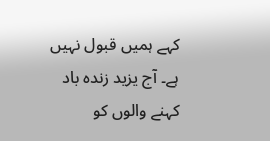کہے ہمیں قبول نہیں ہے۔ آج یزید زندہ باد کہنے والوں کو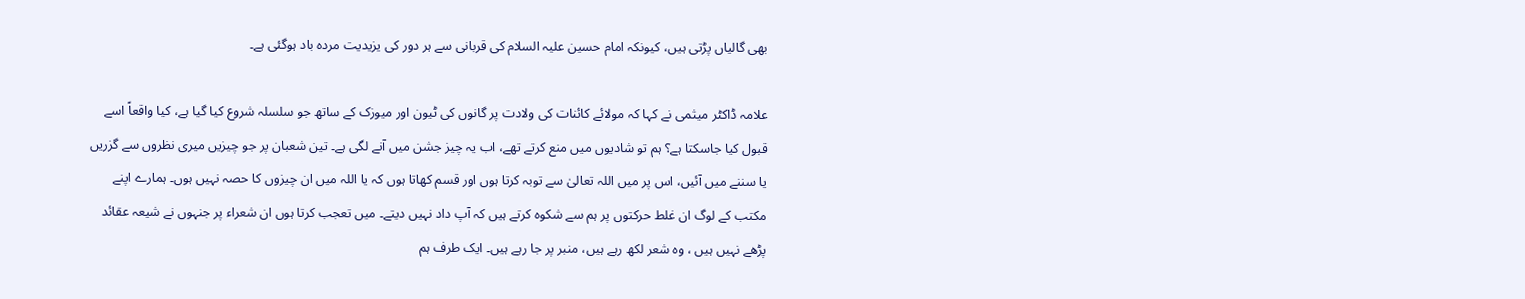بھی گالیاں پڑتی ہیں، کیونکہ امام حسین علیہ السلام کی قربانی سے ہر دور کی یزیدیت مردہ باد ہوگئی ہے۔

علامہ ڈاکٹر میثمی نے کہا کہ مولائے کائنات کی ولادت پر گانوں کی ٹیون اور میوزک کے ساتھ جو سلسلہ شروع کیا گیا ہے، کیا واقعاً اسے قبول کیا جاسکتا ہے؟ ہم تو شادیوں میں منع کرتے تھے، اب یہ چیز جشن میں آنے لگی ہے۔ تین شعبان پر جو چیزیں میری نظروں سے گزریں یا سننے میں آئیں، اس پر میں اللہ تعالیٰ سے توبہ کرتا ہوں اور قسم کھاتا ہوں کہ یا اللہ میں ان چیزوں کا حصہ نہیں ہوں۔ ہمارے اپنے مکتب کے لوگ ان غلط حرکتوں پر ہم سے شکوہ کرتے ہیں کہ آپ داد نہیں دیتے۔ میں تعجب کرتا ہوں ان شعراء پر جنہوں نے شیعہ عقائد پڑھے نہیں ہیں ، وہ شعر لکھ رہے ہیں، منبر پر جا رہے ہیں۔ ایک طرف ہم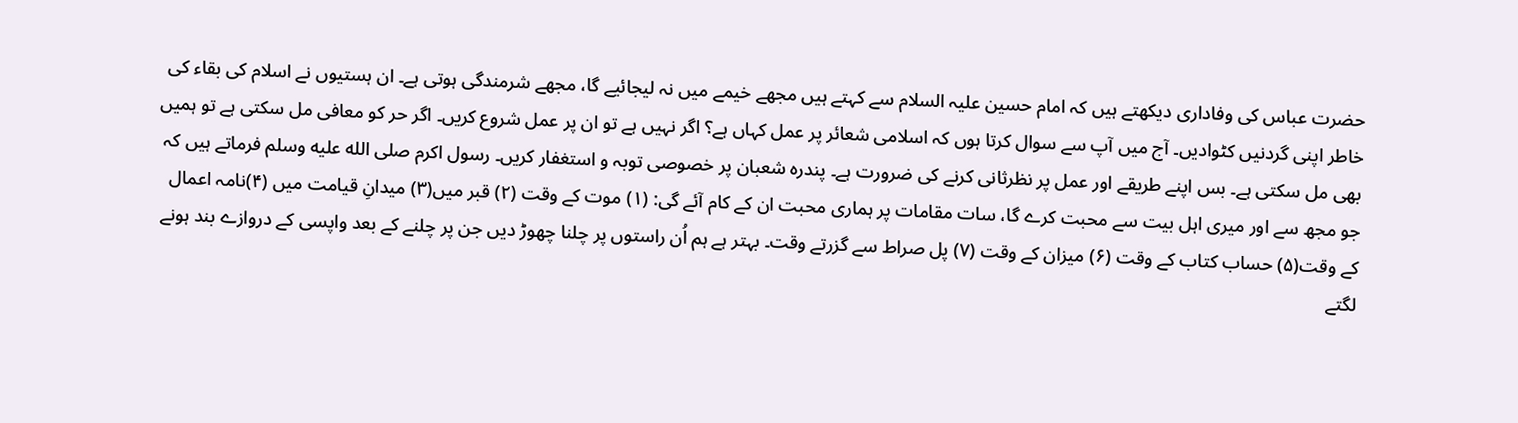حضرت عباس کی وفاداری دیکھتے ہیں کہ امام حسین علیہ السلام سے کہتے ہیں مجھے خیمے میں نہ لیجائیے گا، مجھے شرمندگی ہوتی ہے۔ ان ہستیوں نے اسلام کی بقاء کی خاطر اپنی گردنیں کٹوادیں۔ آج میں آپ سے سوال کرتا ہوں کہ اسلامی شعائر پر عمل کہاں ہے؟ اگر نہیں ہے تو ان پر عمل شروع کریں۔ اگر حر کو معافی مل سکتی ہے تو ہمیں بھی مل سکتی ہے۔ بس اپنے طریقے اور عمل پر نظرثانی کرنے کی ضرورت ہے۔ پندرہ شعبان پر خصوصی توبہ و استغفار کریں۔ رسول اکرم صلى الله عليه وسلم فرماتے ہیں کہ جو مجھ سے اور میری اہل بیت سے محبت کرے گا، سات مقامات پر ہماری محبت ان کے کام آئے گی: (۱) موت کے وقت (۲) قبر میں(۳) میدانِ قیامت میں (۴)نامہ اعمال کے وقت(۵) حساب کتاب کے وقت (۶) میزان کے وقت (۷) پل صراط سے گزرتے وقت۔ بہتر ہے ہم اُن راستوں پر چلنا چھوڑ دیں جن پر چلنے کے بعد واپسی کے دروازے بند ہونے لگتے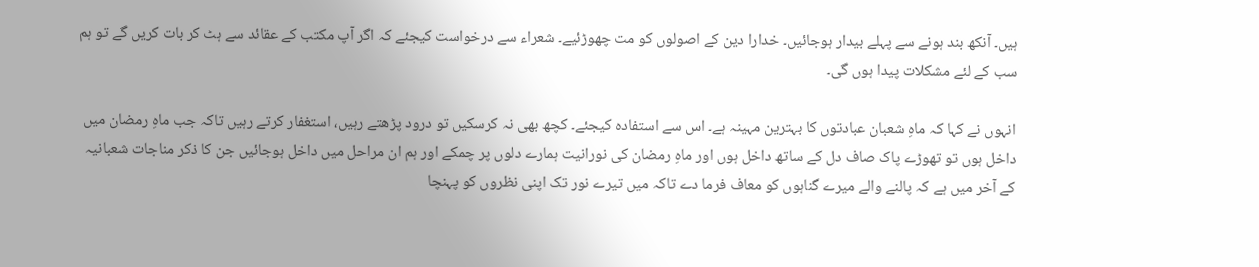ہیں۔ آنکھ بند ہونے سے پہلے بیدار ہوجائیں۔ خدارا دین کے اصولوں کو مت چھوڑئیے۔ شعراء سے درخواست کیجئے کہ اگر آپ مکتب کے عقائد سے ہٹ کر بات کریں گے تو ہم سب کے لئے مشکلات پیدا ہوں گی۔

انہوں نے کہا کہ ماہِ شعبان عبادتوں کا بہترین مہینہ ہے۔ اس سے استفادہ کیجئے۔ کچھ بھی نہ کرسکیں تو درود پڑھتے رہیں، استغفار کرتے رہیں تاکہ جب ماہِ رمضان میں داخل ہوں تو تھوڑے پاک صاف دل کے ساتھ داخل ہوں اور ماہِ رمضان کی نورانیت ہمارے دلوں پر چمکے اور ہم ان مراحل میں داخل ہوجائیں جن کا ذکر مناجات شعبانیہ کے آخر میں ہے کہ پالنے والے میرے گناہوں کو معاف فرما دے تاکہ میں تیرے نور تک اپنی نظروں کو پہنچا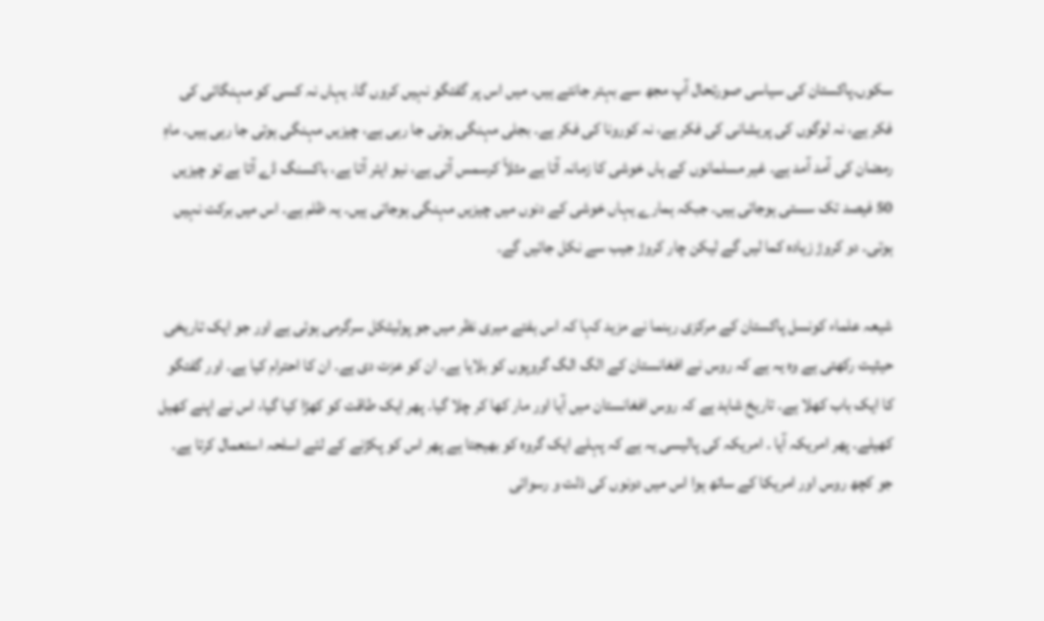سکوں۔پاکستان کی سیاسی صورتحال آپ مجھ سے بہتر جانتے ہیں۔ میں اس پر گفتگو نہیں کروں گا۔ یہاں نہ کسی کو مہنگائی کی فکر ہے، نہ لوگوں کی پریشانی کی فکر ہے، نہ کورونا کی فکر ہے۔ بجلی مہنگی ہوتی جا رہی ہے، چیزیں مہنگی ہوتی جا رہی ہیں۔ ماہِ رمضان کی آمد آمد ہے۔ غیر مسلمانوں کے ہاں خوشی کا زمانہ آتا ہے مثلاً کرسمس آتی ہے، نیو ایئر آتا ہے، باکسنگ ڈے آتا ہے تو چیزیں 50 فیصد تک سستی ہوجاتی ہیں۔ جبکہ ہمارے یہاں خوشی کے دنوں میں چیزیں مہنگی ہوجاتی ہیں۔ یہ ظلم ہے۔ اس میں برکت نہیں ہوتی۔ دو کروڑ زیادہ کما لیں گے لیکن چار کروڑ جیب سے نکل جائیں گے۔

شیعہ علماء کونسل پاکستان کے مرکزی رہنما نے مزید کہا کہ اس ہفتے میری نظر میں جو پولیٹکل سرگرمی ہوئی ہے اور جو ایک تاریخی حیثیت رکھتی ہے وہ یہ ہے کہ روس نے افغانستان کے الگ الگ گروپوں کو بلایا ہے۔ ان کو عزت دی ہے۔ ان کا احترام کیا ہے۔ اور گفتگو کا ایک باب کھلا ہے۔ تاریخ شاہد ہے کہ روس افغانستان میں آیا اور مار کھا کر چلا گیا۔ پھر ایک طاقت کو کھڑا کیا گیا، اس نے اپنے کھیل کھیلے۔ پھر امریکہ آیا ۔ امریکہ کی پالیسی یہ ہے کہ پہلے ایک گروہ کو بھیجتا ہے پھر اس کو پکڑنے کے لئے اسلحہ استعمال کرتا ہے۔ جو کچھ روس اور امریکا کے ساتھ ہوا اس میں دونوں کی ذلت و رسوائی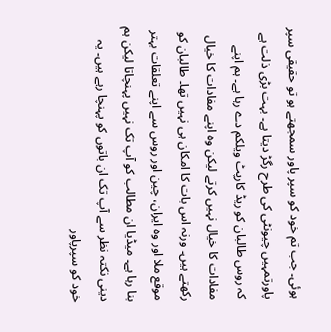ہوئی۔ جب تم خود کو سپر پاور سمجھتے ہو تو حقیقی سپر پاورتمہیں چیونٹی کی طرح رگڑ دیتا ہے۔ بہت بڑی ذلت ہے کہ روس طالبان کو ریڈ کارپٹ ویلکم دے رہا ہے۔ ہم اپنے مفادات کا خیال نہیں کرتے لیکن وہ اپنے مفادات کا خیال رکھتے ہیں۔ ورنہ اس بات کا امکان ہی نہیں تھا۔ طالبان کو موقع ملا اور وہ ایران، چین اور روس سے اپنے تعلقات بہتر بنا رہا ہے۔ میڈیا ان مطالب کو آپ تک نہیں پہنچاتا لیکن ہم دینی نکتہ نظر سے آپ تک ان باتوں کو پہنچا رہے ہیں۔ یہ خود کو سپرپاور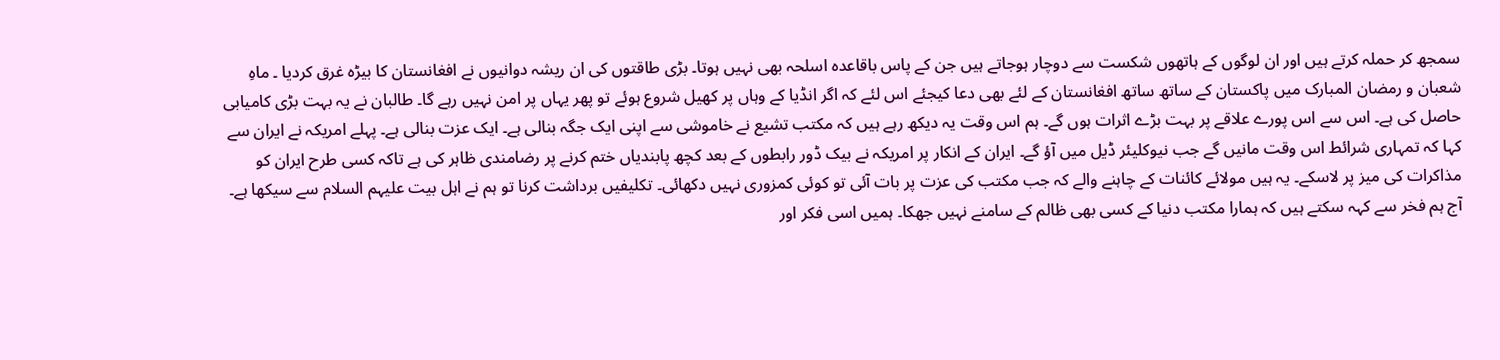سمجھ کر حملہ کرتے ہیں اور ان لوگوں کے ہاتھوں شکست سے دوچار ہوجاتے ہیں جن کے پاس باقاعدہ اسلحہ بھی نہیں ہوتا۔ بڑی طاقتوں کی ان ریشہ دوانیوں نے افغانستان کا بیڑہ غرق کردیا ۔ ماہِ شعبان و رمضان المبارک میں پاکستان کے ساتھ ساتھ افغانستان کے لئے بھی دعا کیجئے اس لئے کہ اگر انڈیا کے وہاں پر کھیل شروع ہوئے تو پھر یہاں پر امن نہیں رہے گا۔ طالبان نے یہ بہت بڑی کامیابی حاصل کی ہے۔ اس سے اس پورے علاقے پر بہت بڑے اثرات ہوں گے۔ ہم اس وقت یہ دیکھ رہے ہیں کہ مکتب تشیع نے خاموشی سے اپنی ایک جگہ بنالی ہے۔ ایک عزت بنالی ہے۔ پہلے امریکہ نے ایران سے کہا کہ تمہاری شرائط اس وقت مانیں گے جب نیوکلیئر ڈیل میں آؤ گے۔ ایران کے انکار پر امریکہ نے بیک ڈور رابطوں کے بعد کچھ پابندیاں ختم کرنے پر رضامندی ظاہر کی ہے تاکہ کسی طرح ایران کو مذاکرات کی میز پر لاسکے۔ یہ ہیں مولائے کائنات کے چاہنے والے کہ جب مکتب کی عزت پر بات آئی تو کوئی کمزوری نہیں دکھائی۔ تکلیفیں برداشت کرنا تو ہم نے اہل بیت علیہم السلام سے سیکھا ہے۔ آج ہم فخر سے کہہ سکتے ہیں کہ ہمارا مکتب دنیا کے کسی بھی ظالم کے سامنے نہیں جھکا۔ ہمیں اسی فکر اور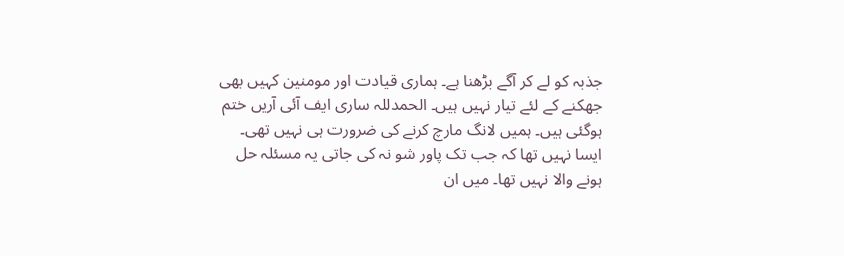جذبہ کو لے کر آگے بڑھنا ہے۔ ہماری قیادت اور مومنین کہیں بھی جھکنے کے لئے تیار نہیں ہیں۔ الحمدللہ ساری ایف آئی آریں ختم ہوگئی ہیں۔ ہمیں لانگ مارچ کرنے کی ضرورت ہی نہیں تھی۔ ایسا نہیں تھا کہ جب تک پاور شو نہ کی جاتی یہ مسئلہ حل ہونے والا نہیں تھا۔ میں ان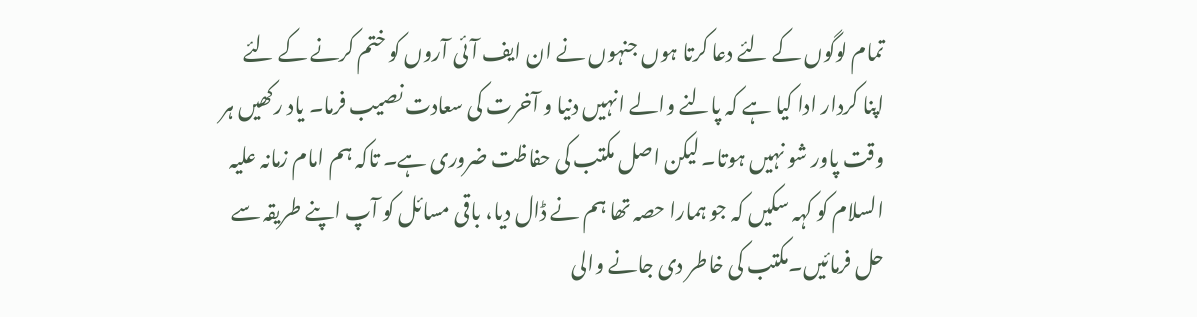تمام لوگوں کے لئے دعا کرتا ہوں جنہوں نے ان ایف آئی آروں کو ختم کرنے کے لئے اپنا کردار ادا کیا ہے کہ پالنے والے انہیں دنیا و آخرت کی سعادت نصیب فرما۔ یاد رکھیں ہر وقت پاور شو نہیں ہوتا۔ لیکن اصل مکتب کی حفاظت ضروری ہے۔ تاکہ ہم امام زمانہ علیہ السلام کو کہہ سکیں کہ جو ہمارا حصہ تھا ہم نے ڈال دیا، باقی مسائل کو آپ اپنے طریقہ سے حل فرمائیں۔مکتب کی خاطر دی جانے والی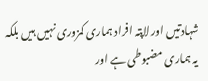شہادتیں اور لاپتہ افراد ہماری کمزوری نہیں ہیں بلکہ یہ ہماری مضبوطی ہے اور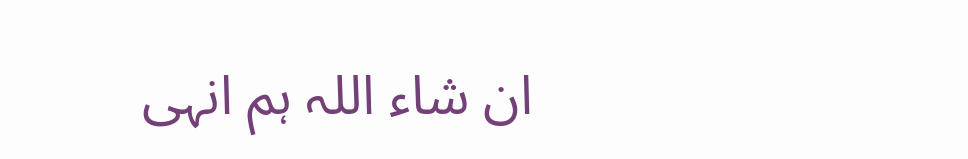ان شاء اللہ ہم انہی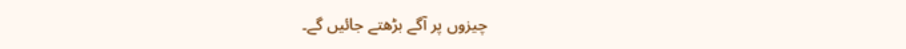چیزوں پر آگے بڑھتے جائیں گے۔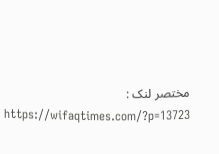مختصر لنک : https://wifaqtimes.com/?p=13723